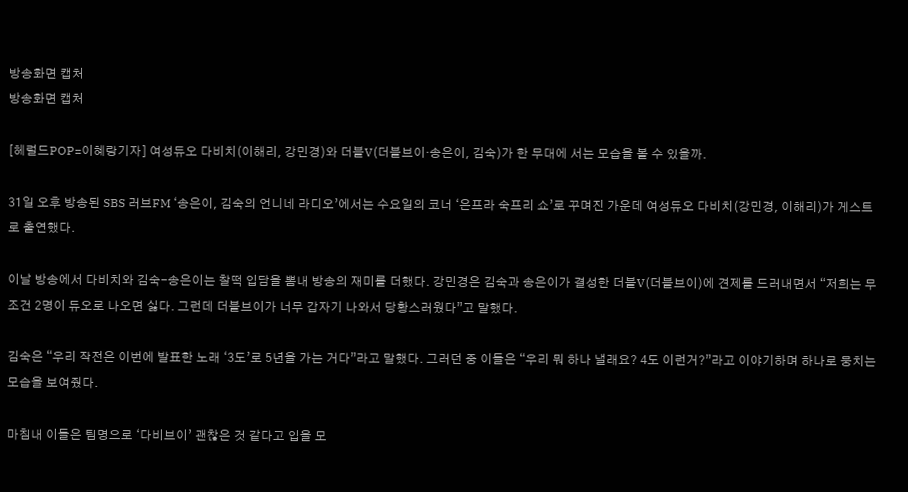방송화면 캡처
방송화면 캡처

[헤럴드POP=이혜랑기자] 여성듀오 다비치(이해리, 강민경)와 더블V(더블브이·송은이, 김숙)가 한 무대에 서는 모습을 볼 수 있을까.

31일 오후 방송된 SBS 러브FM ‘송은이, 김숙의 언니네 라디오’에서는 수요일의 코너 ‘은프라 숙프리 쇼’로 꾸며진 가운데 여성듀오 다비치(강민경, 이해리)가 게스트로 출연했다.

이날 방송에서 다비치와 김숙-송은이는 찰떡 입담을 뽐내 방송의 재미를 더했다. 강민경은 김숙과 송은이가 결성한 더블V(더블브이)에 견제를 드러내면서 “저희는 무조건 2명이 듀오로 나오면 싫다. 그런데 더블브이가 너무 갑자기 나와서 당황스러웠다”고 말했다.

김숙은 “우리 작전은 이번에 발표한 노래 ‘3도’로 5년을 가는 거다”라고 말했다. 그러던 중 이들은 “우리 뭐 하나 낼래요? 4도 이런거?”라고 이야기하며 하나로 뭉치는 모습을 보여줬다.

마침내 이들은 팀명으로 ‘다비브이’ 괜찮은 것 같다고 입을 모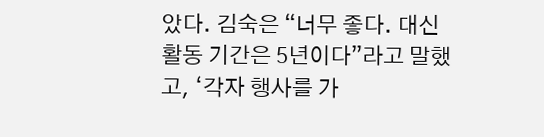았다. 김숙은 “너무 좋다. 대신 활동 기간은 5년이다”라고 말했고, ‘각자 행사를 가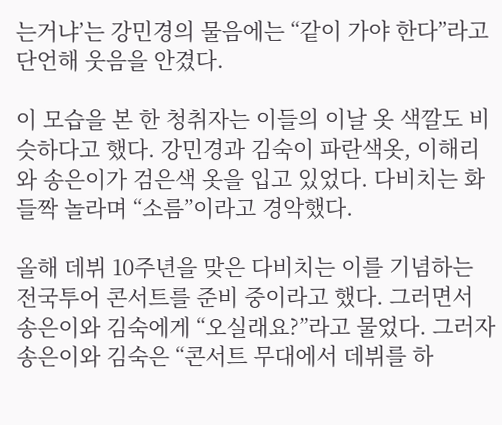는거냐’는 강민경의 물음에는 “같이 가야 한다”라고 단언해 웃음을 안겼다.

이 모습을 본 한 청취자는 이들의 이날 옷 색깔도 비슷하다고 했다. 강민경과 김숙이 파란색옷, 이해리와 송은이가 검은색 옷을 입고 있었다. 다비치는 화들짝 놀라며 “소름”이라고 경악했다.

올해 데뷔 10주년을 맞은 다비치는 이를 기념하는 전국투어 콘서트를 준비 중이라고 했다. 그러면서 송은이와 김숙에게 “오실래요?”라고 물었다. 그러자 송은이와 김숙은 “콘서트 무대에서 데뷔를 하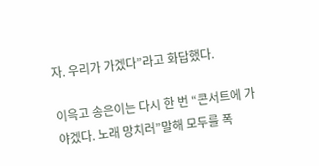자. 우리가 가겠다”라고 화답했다.

이윽고 송은이는 다시 한 번 “콘서트에 가야겠다. 노래 망치러”말해 모두를 폭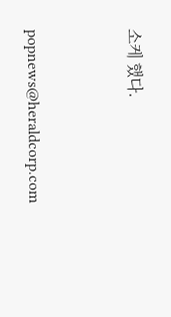소케 했다.


popnews@heraldcorp.com